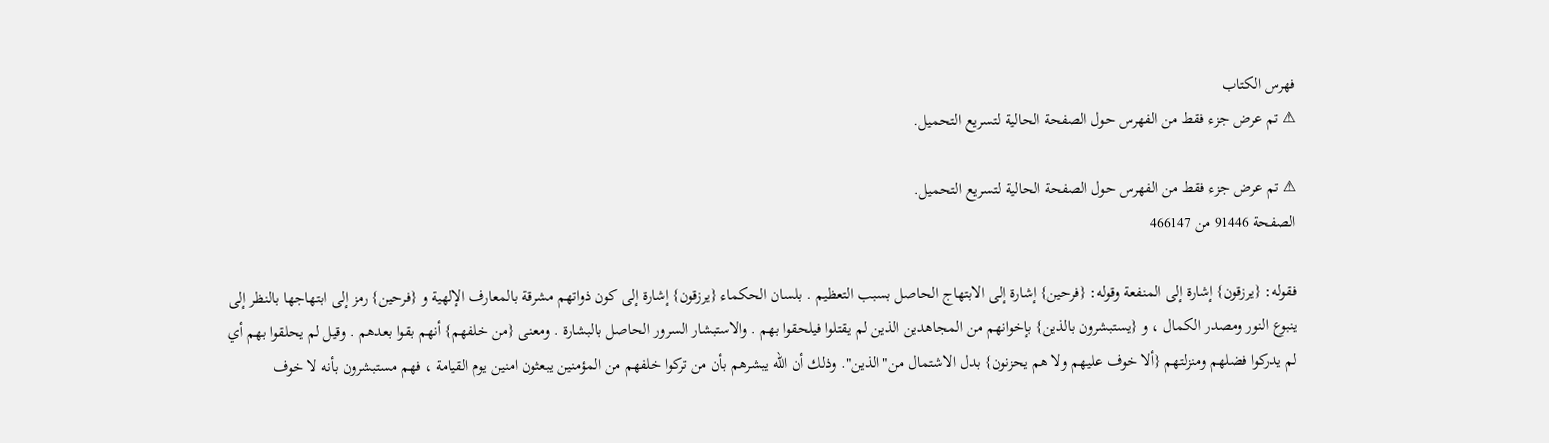فهرس الكتاب
⚠ تم عرض جزء فقط من الفهرس حول الصفحة الحالية لتسريع التحميل.

⚠ تم عرض جزء فقط من الفهرس حول الصفحة الحالية لتسريع التحميل.
الصفحة 91446 من 466147

فقوله: {يرزقون} إشارة إلى المنفعة وقوله: {فرحين} إشارة إلى الابتهاج الحاصل بسبب التعظيم . بلسان الحكماء {يرزقون} إشارة إلى كون ذواتهم مشرقة بالمعارف الإلهية و {فرحين} رمز إلى ابتهاجها بالنظر إلى ينبوع النور ومصدر الكمال ، و {يستبشرون بالذين} بإخوانهم من المجاهدين الذين لم يقتلوا فيلحقوا بهم . والاستبشار السرور الحاصل بالبشارة . ومعنى {من خلفهم} أنهم بقوا بعدهم . وقيل لم يحلقوا بهم أي لم يدركوا فضلهم ومنزلتهم {ألا خوف عليهم ولا هم يحزنون} بدل الاشتمال من"الذين". وذلك أن الله يبشرهم بأن من تركوا خلفهم من المؤمنين يبعثون امنين يوم القيامة ، فهم مستبشرون بأنه لا خوف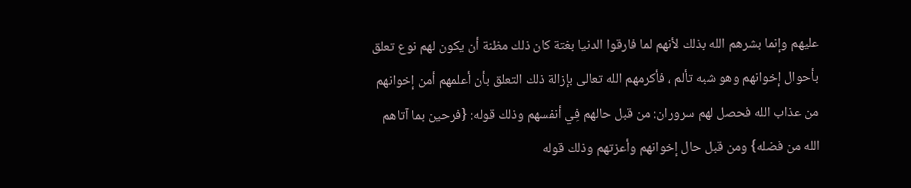عليهم وإنما بشرهم الله بذلك لأنهم لما فارقوا الدنيا بغتة كان ذلك مظنة أن يكون لهم نوع تعلق بأحوال إخوانهم وهو شبه تألم ، فأكرمهم الله تعالى بإزالة ذلك التعلق بأن أعلمهم أمن إخوانهم من عذاب الله فحصل لهم سروران: من قبل حالهم فِي أنفسهم وذلك قوله: {فرحين بما آتاهم الله من فضله} ومن قبل حال إخوانهم وأعزتهم وذلك قوله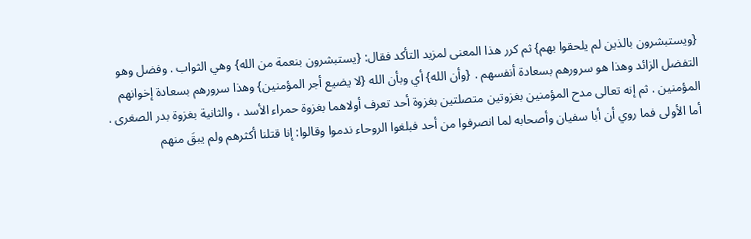{ويستبشرون بالذين لم يلحقوا بهم} ثم كرر هذا المعنى لمزيد التأكد فقال: {يستبشرون بنعمة من الله} وهي الثواب . وفضل وهو التفضل الزائد وهذا هو سرورهم بسعادة أنفسهم . {وأن الله} أي وبأن الله {لا يضيع أجر المؤمنين} وهذا سرورهم بسعادة إخوانهم المؤمنين . ثم إنه تعالى مدح المؤمنين بغزوتين متصلتين بغزوة أحد تعرف أولاهما بغزوة حمراء الأسد ، والثانية بغزوة بدر الصغرى . أما الأولى فما روي أن أبا سفيان وأصحابه لما انصرفوا من أحد فبلغوا الروحاء ندموا وقالوا: إنا قتلنا أكثرهم ولم يبقَ منهم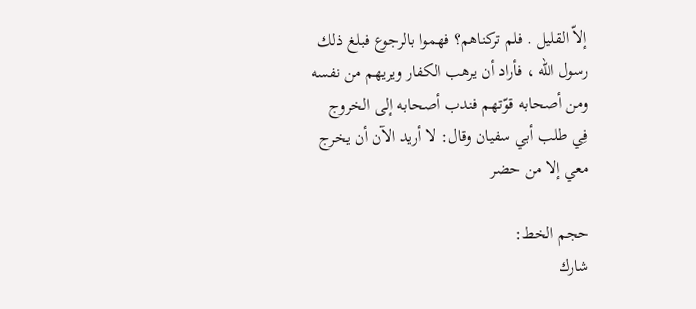إلاّ القليل . فلم تركناهم؟ فهموا بالرجوع فبلغ ذلك رسول الله ، فأراد أن يرهب الكفار ويريهم من نفسه ومن أصحابه قوّتهم فندب أصحابه إلى الخروج فِي طلب أبي سفيان وقال: لا أريد الآن أن يخرج معي إلا من حضر

حجم الخط:
شارك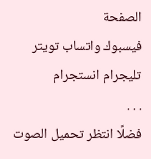الصفحة
فيسبوك واتساب تويتر تليجرام انستجرام
. . .
فضلًا انتظر تحميل الصوت